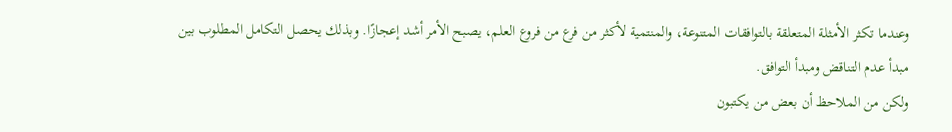وعندما تكثر الأمثلة المتعلقة بالتوافقات المتنوعة، والمنتمية لأكثر من فرع من فروع العلم، يصبح الأمر أشد إعجازًا. وبذلك يحصل التكامل المطلوب بين مبدأ عدم التناقض ومبدأ التوافق.
ولكن من الملاحظ أن بعض من يكتبون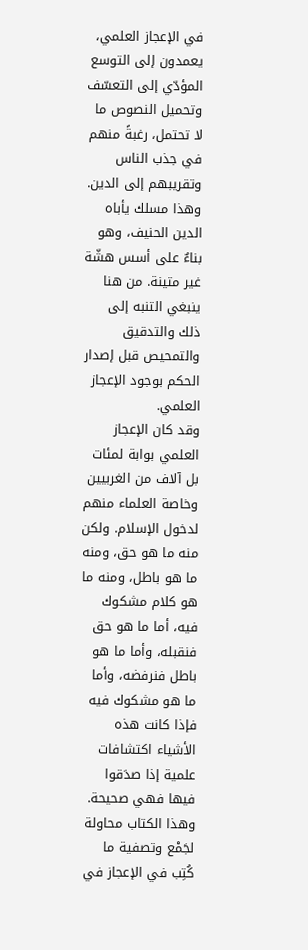في الإعجاز العلمي، يعمدون إلى التوسع المؤدّي إلى التعسّف وتحميل النصوص ما لا تحتمل، رغبةً منهم في جذب الناس وتقريبهم إلى الدين.
وهذا مسلك يأباه الدين الحنيف، وهو بناءٌ على أسس هشّة غير متينة. من هنا ينبغي التنبه إلى ذلك والتدقيق والتمحيص قبل إصدار الحكم بوجود الإعجاز العلمي.
وقد كان الإعجاز العلمي بوابة لمئات بل آلاف من الغربيين وخاصة العلماء منهم لدخول الإسلام. ولكن منه ما هو حق، ومنه ما هو باطل، ومنه ما هو كلام مشكوك فيه، أما ما هو حق فنقبله، وأما ما هو باطل فنرفضه، وأما ما هو مشكوك فيه فإذا كانت هذه الأشياء اكتشافات علمية إذا صدَقوا فيها فهي صحيحة.
وهذا الكتاب محاولة لجَمْع وتصفية ما كُتِب في الإعجاز في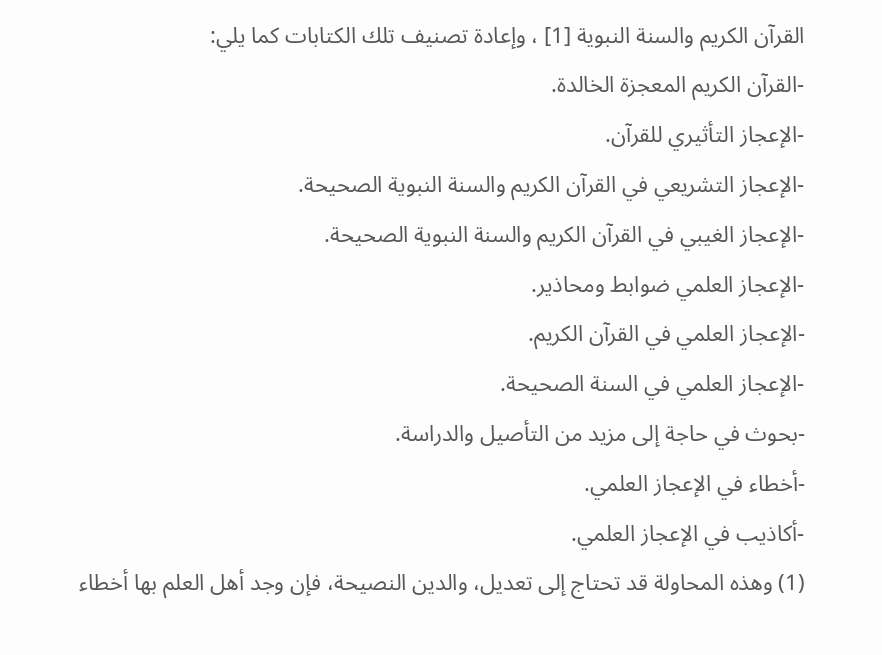القرآن الكريم والسنة النبوية [1] ، وإعادة تصنيف تلك الكتابات كما يلي:
-القرآن الكريم المعجزة الخالدة.
-الإعجاز التأثيري للقرآن.
-الإعجاز التشريعي في القرآن الكريم والسنة النبوية الصحيحة.
-الإعجاز الغيبي في القرآن الكريم والسنة النبوية الصحيحة.
-الإعجاز العلمي ضوابط ومحاذير.
-الإعجاز العلمي في القرآن الكريم.
-الإعجاز العلمي في السنة الصحيحة.
-بحوث في حاجة إلى مزيد من التأصيل والدراسة.
-أخطاء في الإعجاز العلمي.
-أكاذيب في الإعجاز العلمي.
(1) وهذه المحاولة قد تحتاج إلى تعديل، والدين النصيحة، فإن وجد أهل العلم بها أخطاء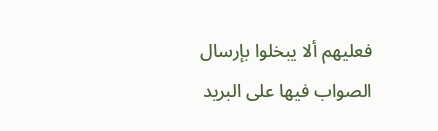فعليهم ألا يبخلوا بإرسال الصواب فيها على البريد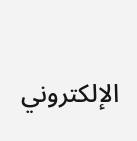الإلكتروني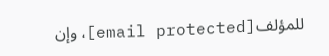للمؤلف[email protected]، وإن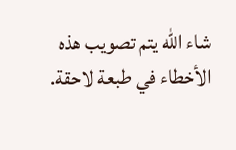شاء الله يتم تصويب هذه الأخطاء في طبعة لاحقة.